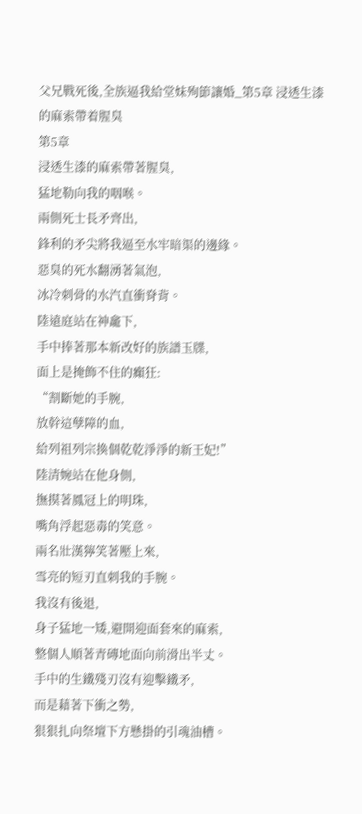父兄戰死後,全族逼我給堂妹殉節讓婚_第5章 浸透生漆的麻索帶着腥臭
第5章
浸透生漆的麻索帶著腥臭,
猛地勒向我的咽喉。
兩側死士長矛齊出,
鋒利的矛尖將我逼至水牢暗渠的邊緣。
惡臭的死水翻湧著氣泡,
冰冷刺骨的水汽直衝脊背。
陸遠庭站在神龕下,
手中捧著那本新改好的族譜玉牒,
面上是掩飾不住的癲狂:
“割斷她的手腕,
放幹這孽障的血,
給列祖列宗換個乾乾淨淨的新王妃!”
陸清婉站在他身側,
撫摸著鳳冠上的明珠,
嘴角浮起惡毒的笑意。
兩名壯漢獰笑著壓上來,
雪亮的短刃直刺我的手腕。
我沒有後退,
身子猛地一矮,避開迎面套來的麻索,
整個人順著青磚地面向前滑出半丈。
手中的生鐵殘刃沒有迎擊鐵矛,
而是藉著下衝之勢,
狠狠扎向祭壇下方懸掛的引魂油槽。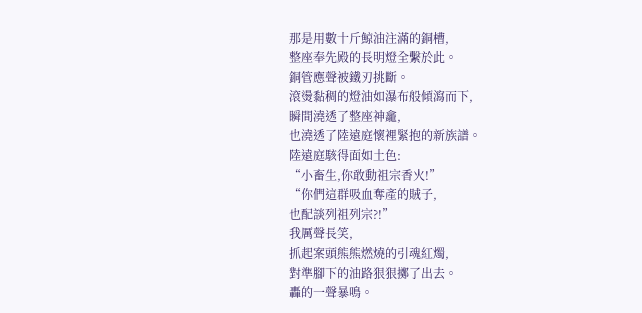那是用數十斤鯨油注滿的銅槽,
整座奉先殿的長明燈全繫於此。
銅管應聲被鐵刃挑斷。
滾燙黏稠的燈油如瀑布般傾瀉而下,
瞬間澆透了整座神龕,
也澆透了陸遠庭懷裡緊抱的新族譜。
陸遠庭駭得面如土色:
“小畜生,你敢動祖宗香火!”
“你們這群吸血奪產的賊子,
也配談列祖列宗?!”
我厲聲長笑,
抓起案頭熊熊燃燒的引魂紅燭,
對準腳下的油路狠狠擲了出去。
轟的一聲暴鳴。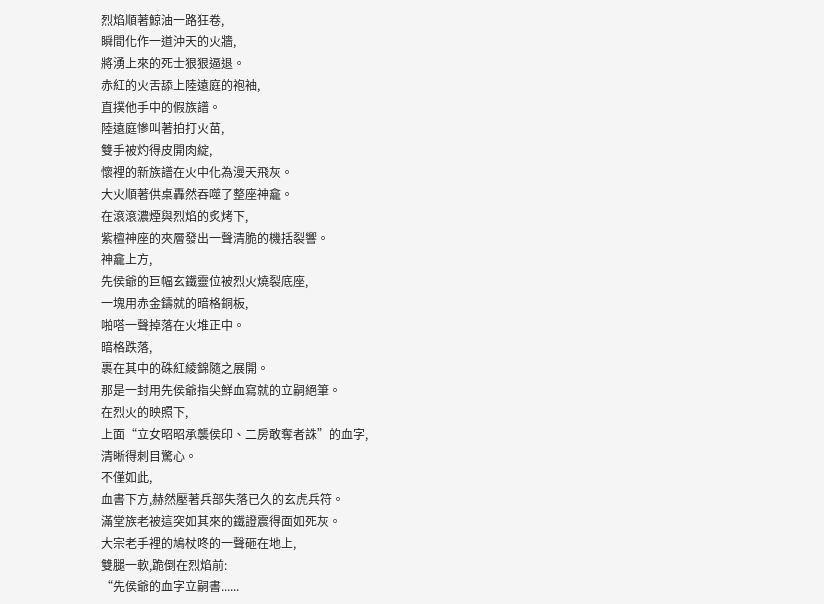烈焰順著鯨油一路狂卷,
瞬間化作一道沖天的火牆,
將湧上來的死士狠狠逼退。
赤紅的火舌舔上陸遠庭的袍袖,
直撲他手中的假族譜。
陸遠庭慘叫著拍打火苗,
雙手被灼得皮開肉綻,
懷裡的新族譜在火中化為漫天飛灰。
大火順著供桌轟然吞噬了整座神龕。
在滾滾濃煙與烈焰的炙烤下,
紫檀神座的夾層發出一聲清脆的機括裂響。
神龕上方,
先侯爺的巨幅玄鐵靈位被烈火燒裂底座,
一塊用赤金鑄就的暗格銅板,
啪嗒一聲掉落在火堆正中。
暗格跌落,
裹在其中的硃紅綾錦隨之展開。
那是一封用先侯爺指尖鮮血寫就的立嗣絕筆。
在烈火的映照下,
上面“立女昭昭承襲侯印、二房敢奪者誅”的血字,
清晰得刺目驚心。
不僅如此,
血書下方,赫然壓著兵部失落已久的玄虎兵符。
滿堂族老被這突如其來的鐵證震得面如死灰。
大宗老手裡的鳩杖咚的一聲砸在地上,
雙腿一軟,跪倒在烈焰前:
“先侯爺的血字立嗣書......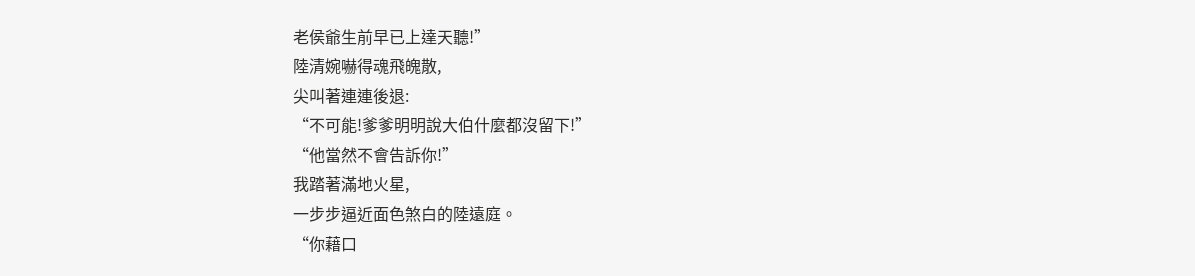老侯爺生前早已上達天聽!”
陸清婉嚇得魂飛魄散,
尖叫著連連後退:
“不可能!爹爹明明說大伯什麼都沒留下!”
“他當然不會告訴你!”
我踏著滿地火星,
一步步逼近面色煞白的陸遠庭。
“你藉口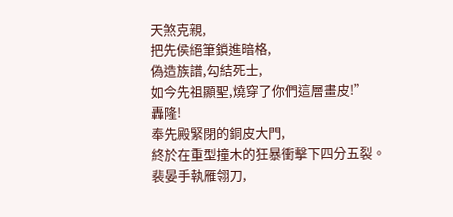天煞克親,
把先侯絕筆鎖進暗格,
偽造族譜,勾結死士,
如今先祖顯聖,燒穿了你們這層畫皮!”
轟隆!
奉先殿緊閉的銅皮大門,
終於在重型撞木的狂暴衝擊下四分五裂。
裴晏手執雁翎刀,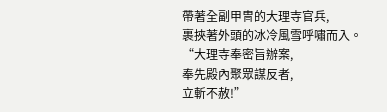帶著全副甲冑的大理寺官兵,
裹挾著外頭的冰冷風雪呼嘯而入。
“大理寺奉密旨辦案,
奉先殿內聚眾謀反者,
立斬不赦!”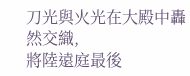刀光與火光在大殿中轟然交織,
將陸遠庭最後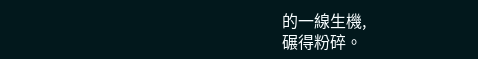的一線生機,
碾得粉碎。